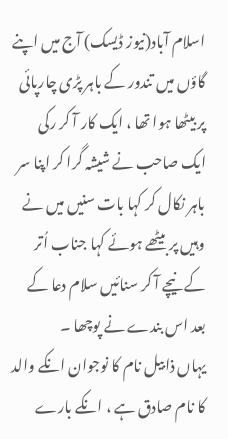اسلام آباد(نیوز ڈیسک) آج میں اپنے گاؤں میں تندور کے باہر پڑی چارپائی پر بیٹھا ہوا تھا ، ایک کار آ کر رکی ایک صاحب نے شیشہ گرا کر اپنا سر باہر نکال کر کہا بات سنیں میں نے وہیں پر بیٹھے ہوئے کہا جناب اُتر کے نیچے آ کر سنائیں سلام دعا کے بعد اس بندے نے پوچھا ۔
یہاں ذابیل نام کا نوجوان انکے والد کا نام صادق ہے ، انکے بارے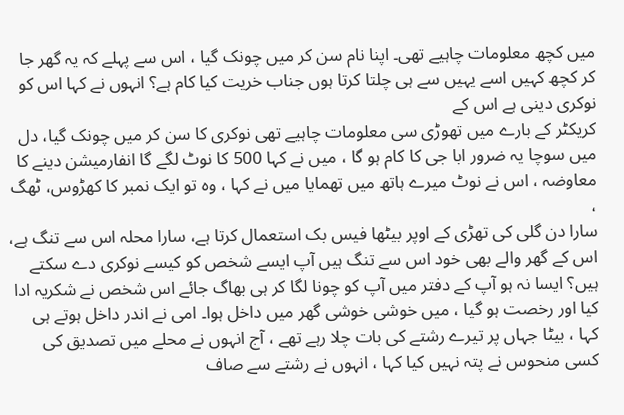میں کچھ معلومات چاہیے تھی۔ اپنا نام سن کر میں چونک گیا ، اس سے پہلے کہ یہ گھر جا کر کچھ کہیں اسے یہیں سے ہی چلتا کرتا ہوں جناب خریت کیا کام ہے؟ انہوں نے کہا اس کو نوکری دینی ہے اس کے
کریکٹر کے بارے میں تھوڑی سی معلومات چاہیے تھی نوکری کا سن کر میں چونک گیا، دل میں سوچا یہ ضرور ابا جی کا کام ہو گا ، میں نے کہا 500 کا نوٹ لگے گا انفارمیشن دینے کا معاوضہ ، اس نے نوٹ میرے ہاتھ میں تھمایا میں نے کہا ، وہ تو ایک نمبر کا کھڑوس، ٹھگ ،
سارا دن گلی کی تھڑی کے اوپر بیٹھا فیس بک استعمال کرتا ہے، سارا محلہ اس سے تنگ ہے، اس کے گھر والے بھی خود اس سے تنگ ہیں آپ ایسے شخص کو کیسے نوکری دے سکتے ہیں؟ ایسا نہ ہو آپ کے دفتر میں آپ کو چونا لگا کر ہی بھاگ جائے اس شخص نے شکریہ ادا کیا اور رخصت ہو گیا ، میں خوشی خوشی گھر میں داخل ہوا۔ امی نے اندر داخل ہوتے ہی کہا ، بیٹا جہاں پر تیرے رشتے کی بات چلا رہے تھے ، آج انہوں نے محلے میں تصدیق کی کسی منحوس نے پتہ نہیں کیا کہا ، انہوں نے رشتے سے صاف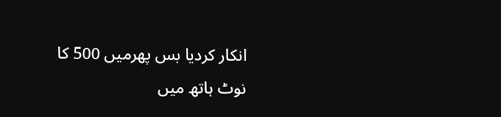انکار کردیا بس پھرمیں 500 کا نوٹ ہاتھ میں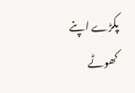پکڑے اپنے کھوٹے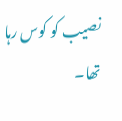نصیب کو کوس رہا تھا۔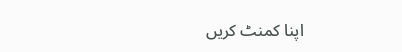اپنا کمنٹ کریں